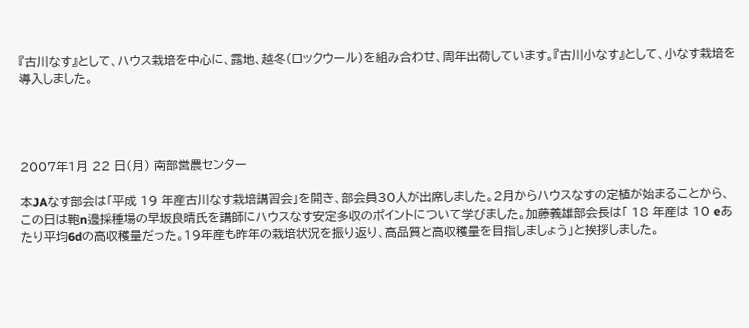『古川なす』として、ハウス栽培を中心に、露地、越冬(ロックウール)を組み合わせ、周年出荷しています。『古川小なす』として、小なす栽培を導入しました。




2007年1月 22 日(月) 南部営農センター

本JAなす部会は「平成 19 年産古川なす栽培講習会」を開き、部会員30人が出席しました。2月からハウスなすの定植が始まることから、この日は鞄n邊採種場の早坂良晴氏を講師にハウスなす安定多収のポイントについて学びました。加藤義雄部会長は「 18 年産は 10 eあたり平均6dの高収穫量だった。19年産も昨年の栽培状況を振り返り、高品質と高収穫量を目指しましょう」と挨拶しました。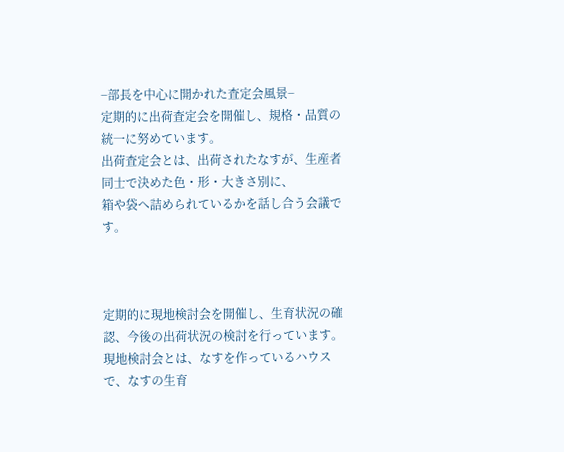−部長を中心に開かれた査定会風景−
定期的に出荷査定会を開催し、規格・品質の統一に努めています。
出荷査定会とは、出荷されたなすが、生産者同士で決めた色・形・大きさ別に、
箱や袋へ詰められているかを話し合う会議です。



定期的に現地検討会を開催し、生育状況の確認、今後の出荷状況の検討を行っています。
現地検討会とは、なすを作っているハウスで、なすの生育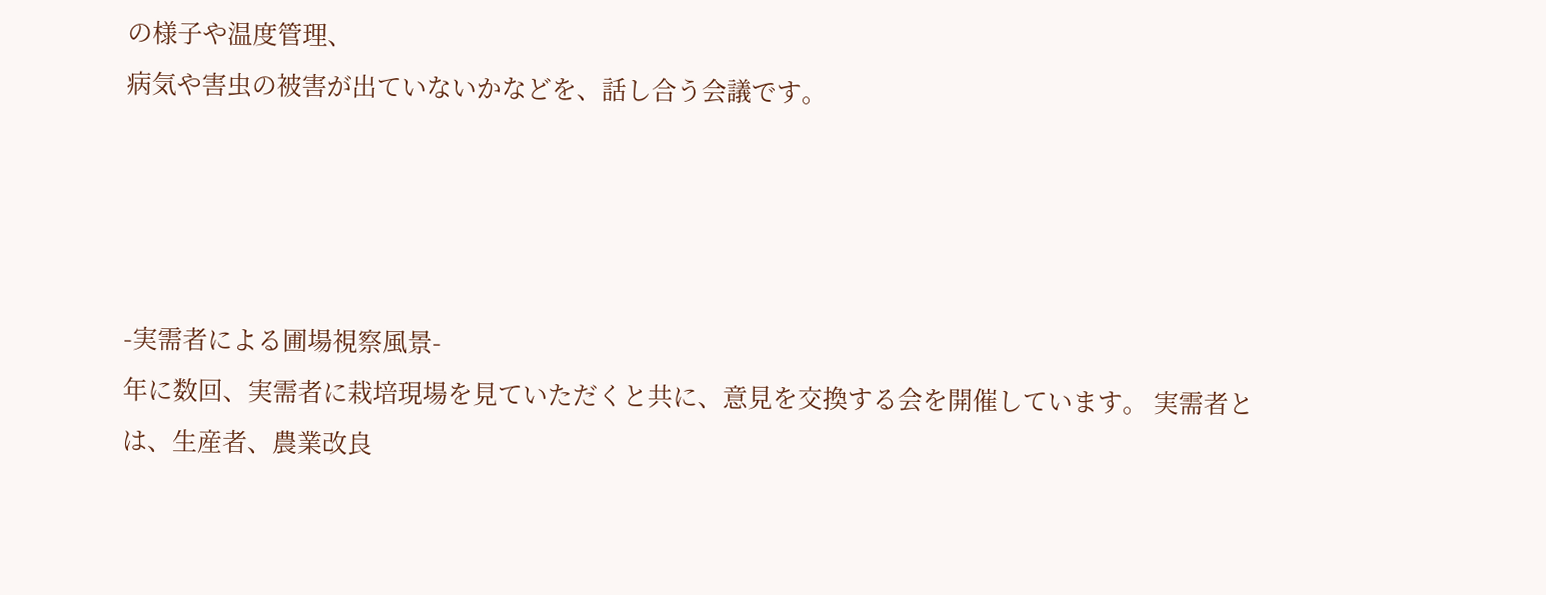の様子や温度管理、
病気や害虫の被害が出ていないかなどを、話し合う会議です。




-実需者による圃場視察風景-
年に数回、実需者に栽培現場を見ていただくと共に、意見を交換する会を開催しています。 実需者とは、生産者、農業改良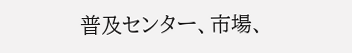普及センター、市場、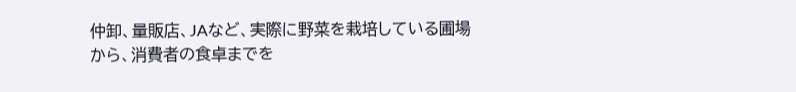仲卸、量販店、JAなど、実際に野菜を栽培している圃場から、消費者の食卓までを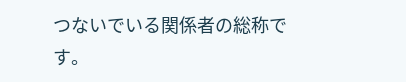つないでいる関係者の総称です。